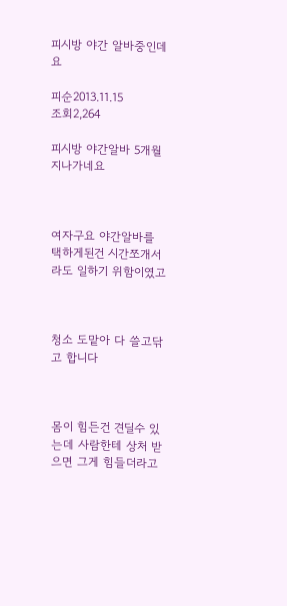피시방 야간 알바중인데요

피순2013.11.15
조회2,264

피시방 야간알바 5개월 지나가네요



여자구요 야간알바를 택하게된건 시간쪼개서라도 일하기 위함이였고



청소 도맡아 다 쓸고닦고 합니다



몸이 힘든건 견딜수 있는데 사람한테 상처 받으면 그게 힘들더라고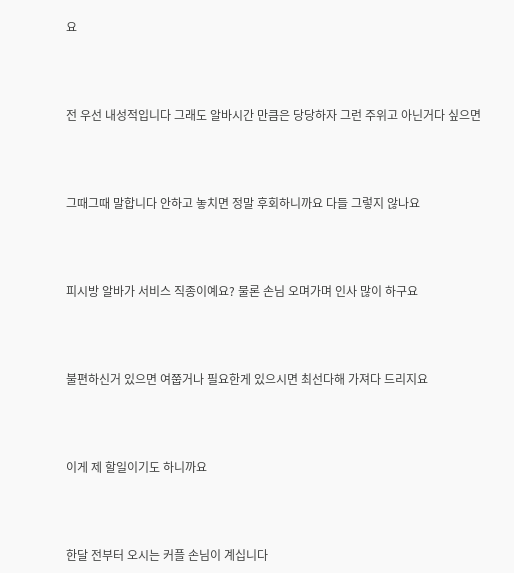요



전 우선 내성적입니다 그래도 알바시간 만큼은 당당하자 그런 주위고 아닌거다 싶으면



그때그때 말합니다 안하고 놓치면 정말 후회하니까요 다들 그렇지 않나요



피시방 알바가 서비스 직종이예요? 물론 손님 오며가며 인사 많이 하구요



불편하신거 있으면 여쭙거나 필요한게 있으시면 최선다해 가져다 드리지요



이게 제 할일이기도 하니까요



한달 전부터 오시는 커플 손님이 계십니다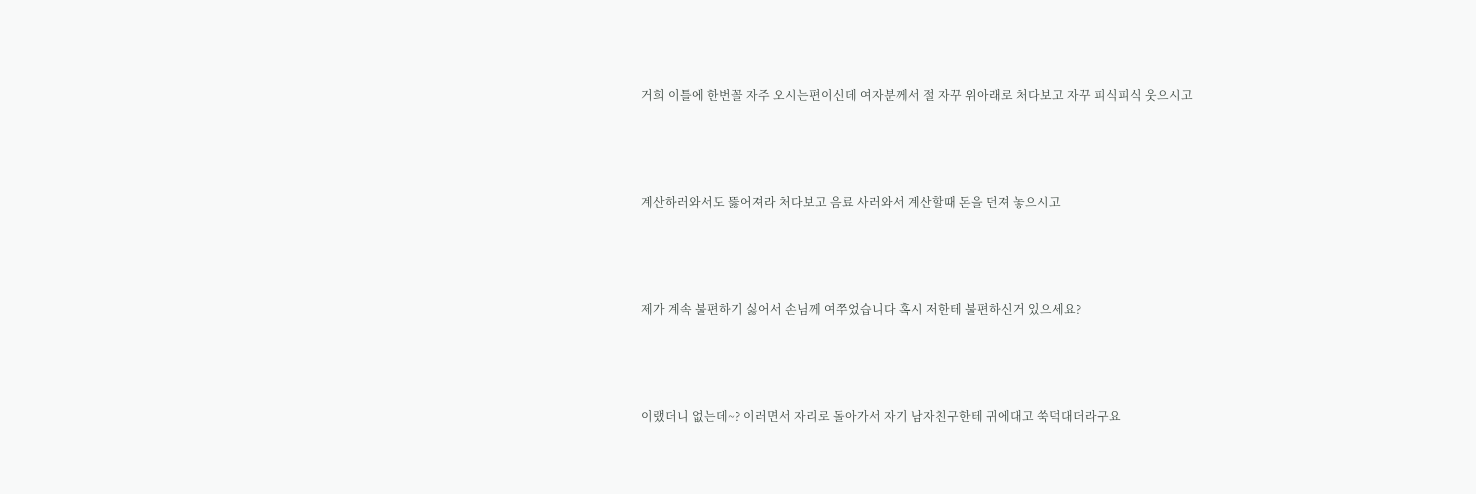거희 이틀에 한번꼴 자주 오시는편이신데 여자분께서 절 자꾸 위아래로 처다보고 자꾸 피식피식 웃으시고



계산하러와서도 뚫어져라 처다보고 음료 사러와서 계산할때 돈을 던져 놓으시고



제가 계속 불편하기 싫어서 손님께 여쭈었습니다 혹시 저한테 불편하신거 있으세요?



이랬더니 없는데~? 이러면서 자리로 돌아가서 자기 남자친구한테 귀에대고 쑥덕대더라구요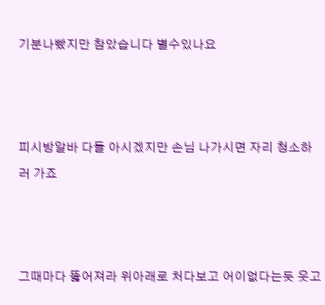기분나빴지만 참았습니다 별수있나요



피시방알바 다들 아시겠지만 손님 나가시면 자리 청소하러 가죠



그때마다 뚫어져라 위아래로 처다보고 어이없다는듯 웃고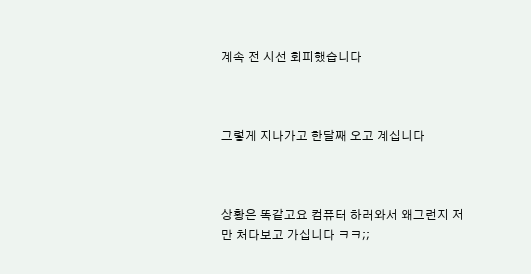계속 전 시선 회피했습니다



그렇게 지나가고 한달째 오고 계십니다



상황은 똑같고요 컴퓨터 하러와서 왜그런지 저만 처다보고 가십니다 ㅋㅋ;;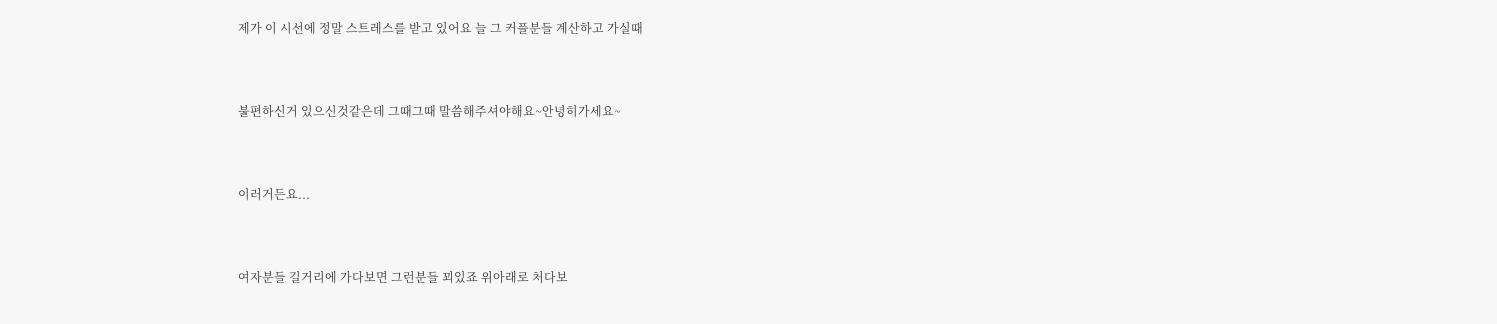제가 이 시선에 정말 스트레스를 받고 있어요 늘 그 커플분들 계산하고 가실때



불편하신거 있으신것같은데 그때그때 말씀해주셔야해요~안녕히가세요~



이러거든요...



여자분들 길거리에 가다보면 그런분들 꾀있죠 위아래로 처다보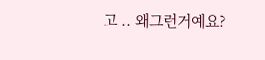고 .. 왜그런거예요?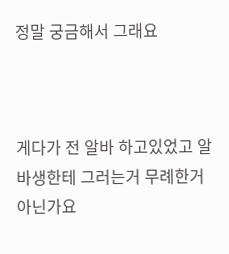정말 궁금해서 그래요



게다가 전 알바 하고있었고 알바생한테 그러는거 무례한거 아닌가요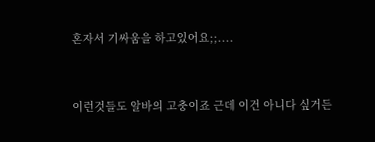혼자서 기싸움을 하고있어요;;....



이런것들도 알바의 고충이죠 근데 이건 아니다 싶거든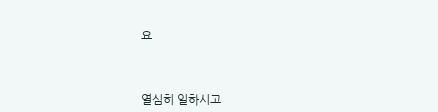요



열심히 일하시고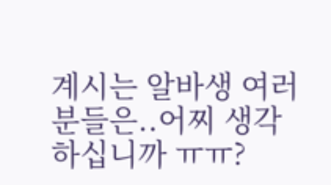계시는 알바생 여러분들은..어찌 생각하십니까 ㅠㅠ?